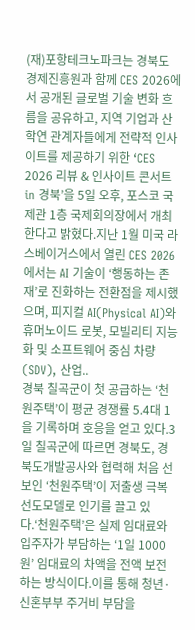(재)포항테크노파크는 경북도 경제진흥원과 함께 CES 2026에서 공개된 글로벌 기술 변화 흐름을 공유하고, 지역 기업과 산학연 관계자들에게 전략적 인사이트를 제공하기 위한 ‘CES 2026 리뷰 & 인사이트 콘서트 in 경북’을 5일 오후, 포스코 국제관 1층 국제회의장에서 개최한다고 밝혔다.지난 1월 미국 라스베이거스에서 열린 CES 2026에서는 AI 기술이 ‘행동하는 존재’로 진화하는 전환점을 제시했으며, 피지컬 AI(Physical AI)와 휴머노이드 로봇, 모빌리티 지능화 및 소프트웨어 중심 차량(SDV), 산업..
경북 칠곡군이 첫 공급하는 ‘천원주택’이 평균 경쟁률 5.4대 1을 기록하며 호응을 얻고 있다.3일 칠곡군에 따르면 경북도, 경북도개발공사와 협력해 처음 선보인 ‘천원주택’이 저출생 극복 선도모델로 인기를 끌고 있다.‘천원주택’은 실제 임대료와 입주자가 부담하는 ‘1일 1000원’ 임대료의 차액을 전액 보전하는 방식이다.이를 통해 청년·신혼부부 주거비 부담을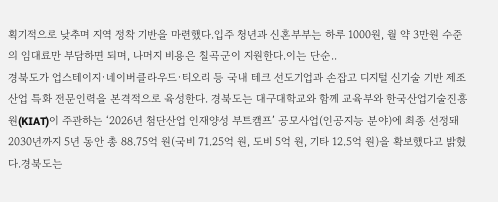획기적으로 낮추며 지역 정착 기반을 마련했다.입주 청년과 신혼부부는 하루 1000원, 월 약 3만원 수준의 임대료만 부담하면 되며, 나머지 비용은 칠곡군이 지원한다.이는 단순..
경북도가 업스테이지·네이버클라우드·티오리 등 국내 테크 선도기업과 손잡고 디지털 신기술 기반 제조산업 특화 전문인력을 본격적으로 육성한다. 경북도는 대구대학교와 함께 교육부와 한국산업기술진흥원(KIAT)이 주관하는 ‘2026년 첨단산업 인재양성 부트캠프’ 공모사업(인공지능 분야)에 최종 선정돼 2030년까지 5년 동안 총 88.75억 원(국비 71.25억 원, 도비 5억 원, 기타 12.5억 원)을 확보했다고 밝혔다.경북도는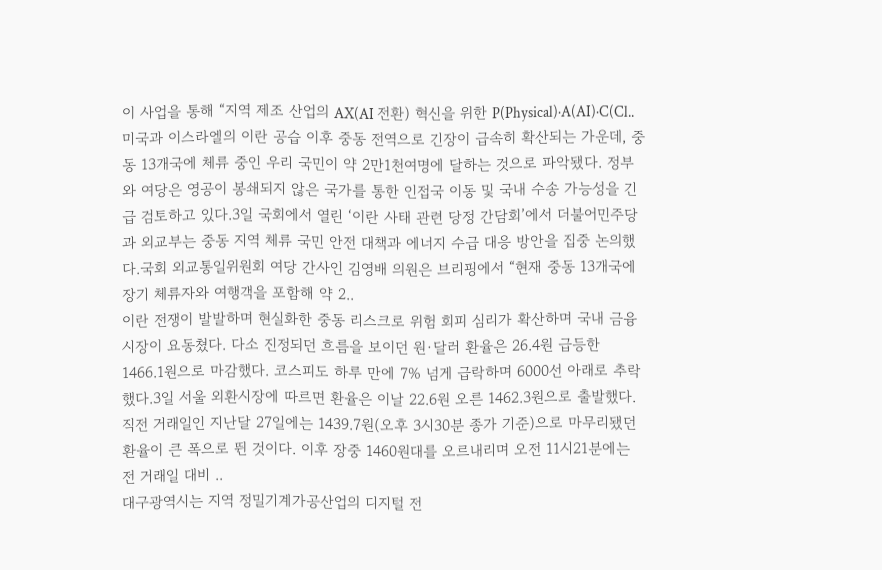이 사업을 통해 “지역 제조 산업의 AX(AI 전환) 혁신을 위한 P(Physical)·A(AI)·C(Cl..
미국과 이스라엘의 이란 공습 이후 중동 전역으로 긴장이 급속히 확산되는 가운데, 중동 13개국에 체류 중인 우리 국민이 약 2만1천여명에 달하는 것으로 파악됐다. 정부와 여당은 영공이 봉쇄되지 않은 국가를 통한 인접국 이동 및 국내 수송 가능성을 긴급 검토하고 있다.3일 국회에서 열린 ‘이란 사태 관련 당정 간담회’에서 더불어민주당과 외교부는 중동 지역 체류 국민 안전 대책과 에너지 수급 대응 방안을 집중 논의했다.국회 외교통일위원회 여당 간사인 김영배 의원은 브리핑에서 “현재 중동 13개국에 장기 체류자와 여행객을 포함해 약 2..
이란 전쟁이 발발하며 현실화한 중동 리스크로 위험 회피 심리가 확산하며 국내 금융시장이 요동쳤다. 다소 진정되던 흐름을 보이던 원·달러 환율은 26.4원 급등한 1466.1원으로 마감했다. 코스피도 하루 만에 7% 넘게 급락하며 6000선 아래로 추락했다.3일 서울 외환시장에 따르면 환율은 이날 22.6원 오른 1462.3원으로 출발했다. 직전 거래일인 지난달 27일에는 1439.7원(오후 3시30분 종가 기준)으로 마무리됐던 환율이 큰 폭으로 뛴 것이다. 이후 장중 1460원대를 오르내리며 오전 11시21분에는 전 거래일 대비 ..
대구광역시는 지역 정밀기계가공산업의 디지털 전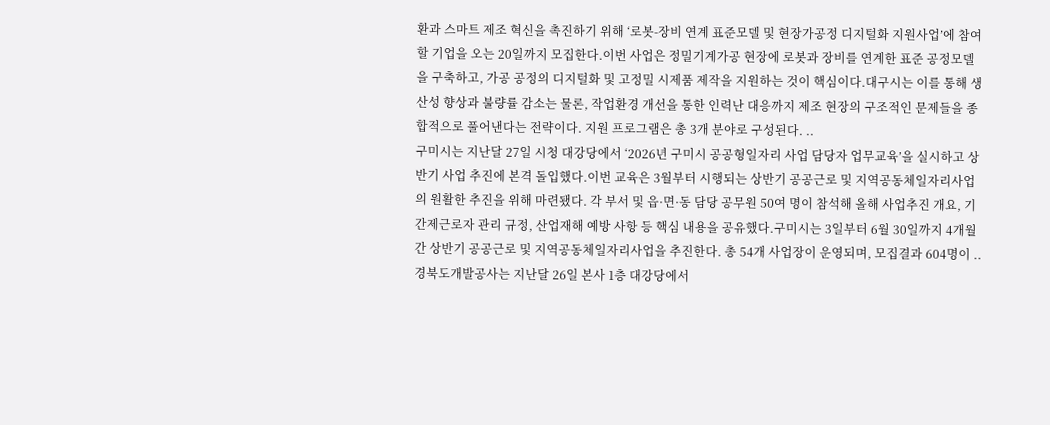환과 스마트 제조 혁신을 촉진하기 위해 ‘로봇-장비 연계 표준모델 및 현장가공정 디지털화 지원사업’에 참여할 기업을 오는 20일까지 모집한다.이번 사업은 정밀기계가공 현장에 로봇과 장비를 연계한 표준 공정모델을 구축하고, 가공 공정의 디지털화 및 고정밀 시제품 제작을 지원하는 것이 핵심이다.대구시는 이를 통해 생산성 향상과 불량률 감소는 물론, 작업환경 개선을 통한 인력난 대응까지 제조 현장의 구조적인 문제들을 종합적으로 풀어낸다는 전략이다. 지원 프로그램은 총 3개 분야로 구성된다. ..
구미시는 지난달 27일 시청 대강당에서 ‘2026년 구미시 공공형일자리 사업 담당자 업무교육’을 실시하고 상반기 사업 추진에 본격 돌입했다.이번 교육은 3월부터 시행되는 상반기 공공근로 및 지역공동체일자리사업의 원활한 추진을 위해 마련됐다. 각 부서 및 읍·면·동 담당 공무원 50여 명이 참석해 올해 사업추진 개요, 기간제근로자 관리 규정, 산업재해 예방 사항 등 핵심 내용을 공유했다.구미시는 3일부터 6월 30일까지 4개월간 상반기 공공근로 및 지역공동체일자리사업을 추진한다. 총 54개 사업장이 운영되며, 모집결과 604명이 ..
경북도개발공사는 지난달 26일 본사 1층 대강당에서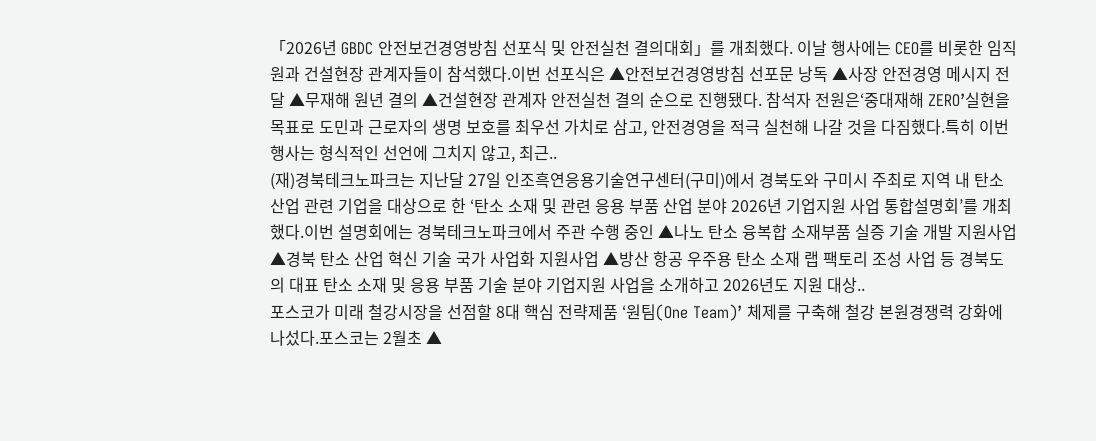「2026년 GBDC 안전보건경영방침 선포식 및 안전실천 결의대회」를 개최했다. 이날 행사에는 CEO를 비롯한 임직원과 건설현장 관계자들이 참석했다.이번 선포식은 ▲안전보건경영방침 선포문 낭독 ▲사장 안전경영 메시지 전달 ▲무재해 원년 결의 ▲건설현장 관계자 안전실천 결의 순으로 진행됐다. 참석자 전원은‘중대재해 ZERO’실현을 목표로 도민과 근로자의 생명 보호를 최우선 가치로 삼고, 안전경영을 적극 실천해 나갈 것을 다짐했다.특히 이번 행사는 형식적인 선언에 그치지 않고, 최근..
(재)경북테크노파크는 지난달 27일 인조흑연응용기술연구센터(구미)에서 경북도와 구미시 주최로 지역 내 탄소 산업 관련 기업을 대상으로 한 ‘탄소 소재 및 관련 응용 부품 산업 분야 2026년 기업지원 사업 통합설명회’를 개최했다.이번 설명회에는 경북테크노파크에서 주관 수행 중인 ▲나노 탄소 융복합 소재부품 실증 기술 개발 지원사업 ▲경북 탄소 산업 혁신 기술 국가 사업화 지원사업 ▲방산 항공 우주용 탄소 소재 랩 팩토리 조성 사업 등 경북도의 대표 탄소 소재 및 응용 부품 기술 분야 기업지원 사업을 소개하고 2026년도 지원 대상..
포스코가 미래 철강시장을 선점할 8대 핵심 전략제품 ‘원팀(One Team)’ 체제를 구축해 철강 본원경쟁력 강화에 나섰다.포스코는 2월초 ▲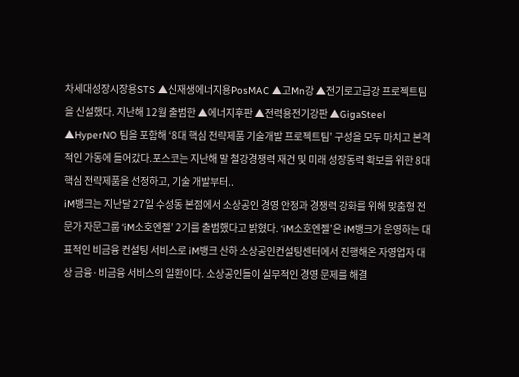차세대성장시장용STS ▲신재생에너지용PosMAC ▲고Mn강 ▲전기로고급강 프로젝트팀을 신설했다. 지난해 12월 출범한 ▲에너지후판 ▲전력용전기강판 ▲GigaSteel ▲HyperNO 팀을 포함해 ‘8대 핵심 전략제품 기술개발 프로젝트팀’ 구성을 모두 마치고 본격적인 가동에 들어갔다.포스코는 지난해 말 철강경쟁력 재건 및 미래 성장동력 확보를 위한 8대 핵심 전략제품을 선정하고, 기술 개발부터..
iM뱅크는 지난달 27일 수성동 본점에서 소상공인 경영 안정과 경쟁력 강화를 위해 맞춤형 전문가 자문그룹 ‘iM소호엔젤’ 2기를 출범했다고 밝혔다. ‘iM소호엔젤’은 iM뱅크가 운영하는 대표적인 비금융 컨설팅 서비스로 iM뱅크 산하 소상공인컨설팅센터에서 진행해온 자영업자 대상 금융·비금융 서비스의 일환이다. 소상공인들이 실무적인 경영 문제를 해결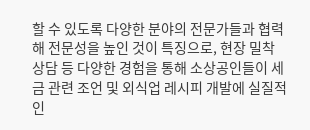할 수 있도록 다양한 분야의 전문가들과 협력해 전문성을 높인 것이 특징으로, 현장 밀착 상담 등 다양한 경험을 통해 소상공인들이 세금 관련 조언 및 외식업 레시피 개발에 실질적인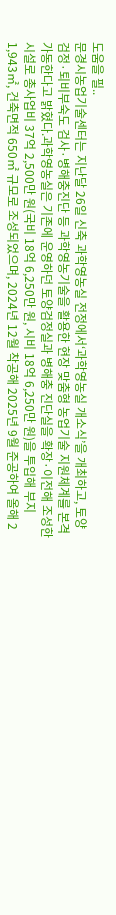도움을 필..
문경시농업기술센터는 지난달 26일 신축 과학영농실 전정에서‘과학영농실 개소식’을 개최하고, 토양검정·퇴비부숙도 검사·병해충진단 등 과학영농기술을 활용한 현장 맞춤형 농업기술 지원체계를 본격 가동한다고 밝혔다.과학영농실은 기존에 운영하던 토양검정실과 병해충 진단실을 확장·이전해 조성한 시설로 총사업비 37억 2,500만 원(국비 18억 6,250만 원, 시비 18억 6,250만 원)을 투입해 부지 1,943㎡, 건축면적 650㎡ 규모로 조성되었으며, 2024년 12월 착공해 2025년 9월 준공하여 올해 2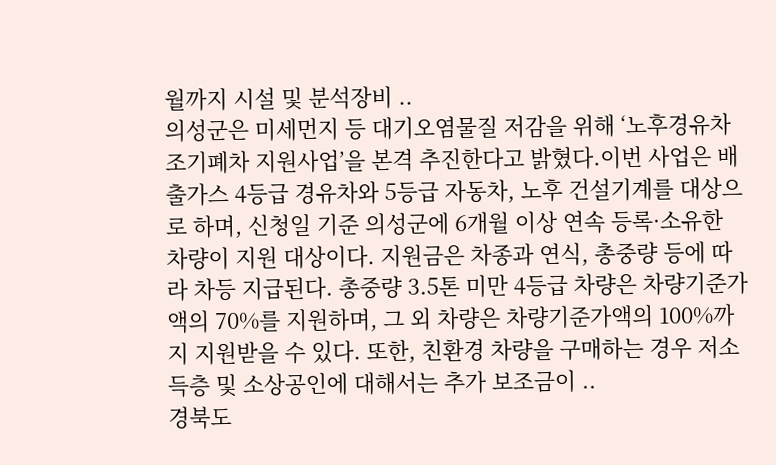월까지 시설 및 분석장비 ..
의성군은 미세먼지 등 대기오염물질 저감을 위해 ‘노후경유차 조기폐차 지원사업’을 본격 추진한다고 밝혔다.이번 사업은 배출가스 4등급 경유차와 5등급 자동차, 노후 건설기계를 대상으로 하며, 신청일 기준 의성군에 6개월 이상 연속 등록·소유한 차량이 지원 대상이다. 지원금은 차종과 연식, 총중량 등에 따라 차등 지급된다. 총중량 3.5톤 미만 4등급 차량은 차량기준가액의 70%를 지원하며, 그 외 차량은 차량기준가액의 100%까지 지원받을 수 있다. 또한, 친환경 차량을 구매하는 경우 저소득층 및 소상공인에 대해서는 추가 보조금이 ..
경북도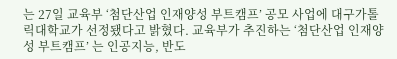는 27일 교육부 ‘첨단산업 인재양성 부트캠프’ 공모 사업에 대구가톨릭대학교가 선정됐다고 밝혔다. 교육부가 추진하는 ‘첨단산업 인재양성 부트캠프’ 는 인공지능, 반도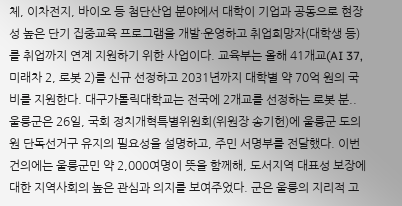체, 이차전지, 바이오 등 첨단산업 분야에서 대학이 기업과 공동으로 현장성 높은 단기 집중교육 프로그램을 개발·운영하고 취업희망자(대학생 등)를 취업까지 연계 지원하기 위한 사업이다. 교육부는 올해 41개교(AI 37, 미래차 2, 로봇 2)를 신규 선정하고 2031년까지 대학별 약 70억 원의 국비를 지원한다. 대구가톨릭대학교는 전국에 2개교를 선정하는 로봇 분..
울릉군은 26일, 국회 정치개혁특별위원회(위원장 송기헌)에 울릉군 도의원 단독선거구 유지의 필요성을 설명하고, 주민 서명부를 전달했다. 이번 건의에는 울릉군민 약 2,000여명이 뜻을 함께해, 도서지역 대표성 보장에 대한 지역사회의 높은 관심과 의지를 보여주었다. 군은 울릉의 지리적 고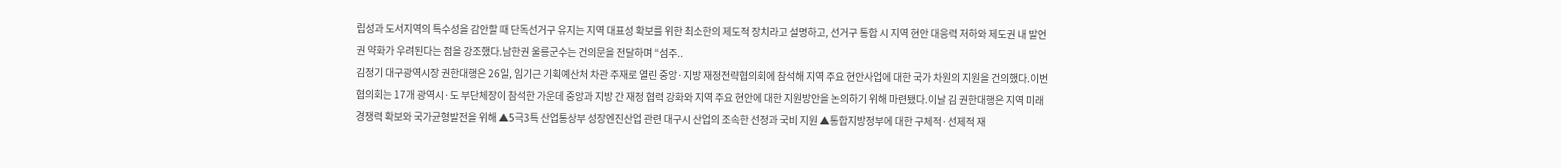립성과 도서지역의 특수성을 감안할 때 단독선거구 유지는 지역 대표성 확보를 위한 최소한의 제도적 장치라고 설명하고, 선거구 통합 시 지역 현안 대응력 저하와 제도권 내 발언권 약화가 우려된다는 점을 강조했다.남한권 울릉군수는 건의문을 전달하며 “섬주..
김정기 대구광역시장 권한대행은 26일, 임기근 기획예산처 차관 주재로 열린 중앙·지방 재정전략협의회에 참석해 지역 주요 현안사업에 대한 국가 차원의 지원을 건의했다.이번 협의회는 17개 광역시·도 부단체장이 참석한 가운데 중앙과 지방 간 재정 협력 강화와 지역 주요 현안에 대한 지원방안을 논의하기 위해 마련됐다.이날 김 권한대행은 지역 미래 경쟁력 확보와 국가균형발전을 위해 ▲5극3특 산업통상부 성장엔진산업 관련 대구시 산업의 조속한 선정과 국비 지원 ▲통합지방정부에 대한 구체적·선제적 재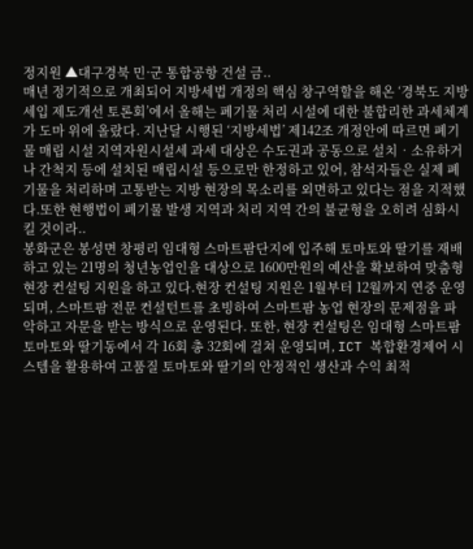정지원 ▲대구경북 민·군 통합공항 건설 금..
매년 정기적으로 개최되어 지방세법 개정의 핵심 창구역할을 해온 ‘경북도 지방세입 제도개선 토론회’에서 올해는 폐기물 처리 시설에 대한 불합리한 과세체계가 도마 위에 올랐다. 지난달 시행된 ‘지방세법’ 제142조 개정안에 따르면 폐기물 매립 시설 지역자원시설세 과세 대상은 수도권과 공동으로 설치‧소유하거나 간척지 등에 설치된 매립시설 등으로만 한정하고 있어, 참석자들은 실제 폐기물을 처리하며 고통받는 지방 현장의 목소리를 외면하고 있다는 점을 지적했다.또한 현행법이 폐기물 발생 지역과 처리 지역 간의 불균형을 오히려 심화시킬 것이라..
봉화군은 봉성면 창평리 임대형 스마트팜단지에 입주해 토마토와 딸기를 재배하고 있는 21명의 청년농업인을 대상으로 1600만원의 예산을 확보하여 맞춤형 현장 컨설팅 지원을 하고 있다.현장 컨설팅 지원은 1월부터 12월까지 연중 운영되며, 스마트팜 전문 컨설턴트를 초빙하여 스마트팜 농업 현장의 문제점을 파악하고 자문을 받는 방식으로 운영된다. 또한, 현장 컨설팅은 임대형 스마트팜 토마토와 딸기동에서 각 16회 총 32회에 걸쳐 운영되며, ICT 복합환경제어 시스템을 활용하여 고품질 토마토와 딸기의 안정적인 생산과 수익 최적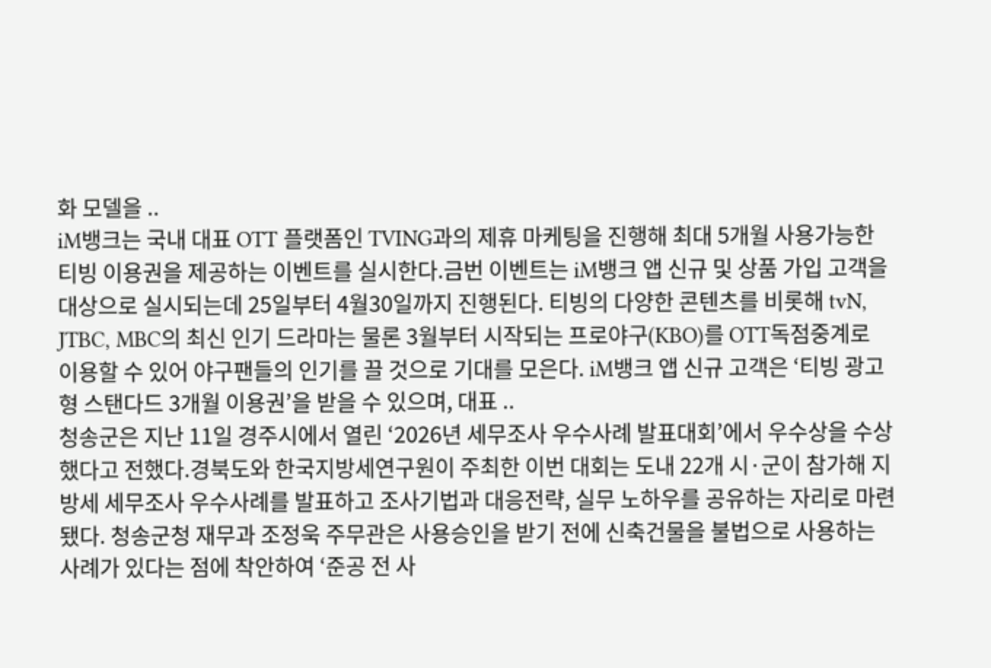화 모델을 ..
iM뱅크는 국내 대표 OTT 플랫폼인 TVING과의 제휴 마케팅을 진행해 최대 5개월 사용가능한 티빙 이용권을 제공하는 이벤트를 실시한다.금번 이벤트는 iM뱅크 앱 신규 및 상품 가입 고객을 대상으로 실시되는데 25일부터 4월30일까지 진행된다. 티빙의 다양한 콘텐츠를 비롯해 tvN, JTBC, MBC의 최신 인기 드라마는 물론 3월부터 시작되는 프로야구(KBO)를 OTT독점중계로 이용할 수 있어 야구팬들의 인기를 끌 것으로 기대를 모은다. iM뱅크 앱 신규 고객은 ‘티빙 광고형 스탠다드 3개월 이용권’을 받을 수 있으며, 대표 ..
청송군은 지난 11일 경주시에서 열린 ‘2026년 세무조사 우수사례 발표대회’에서 우수상을 수상했다고 전했다.경북도와 한국지방세연구원이 주최한 이번 대회는 도내 22개 시·군이 참가해 지방세 세무조사 우수사례를 발표하고 조사기법과 대응전략, 실무 노하우를 공유하는 자리로 마련됐다. 청송군청 재무과 조정욱 주무관은 사용승인을 받기 전에 신축건물을 불법으로 사용하는 사례가 있다는 점에 착안하여 ‘준공 전 사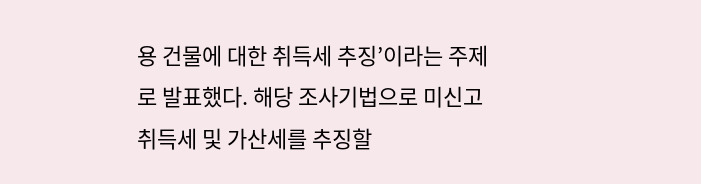용 건물에 대한 취득세 추징’이라는 주제로 발표했다. 해당 조사기법으로 미신고 취득세 및 가산세를 추징할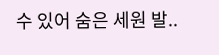수 있어 숨은 세원 발..